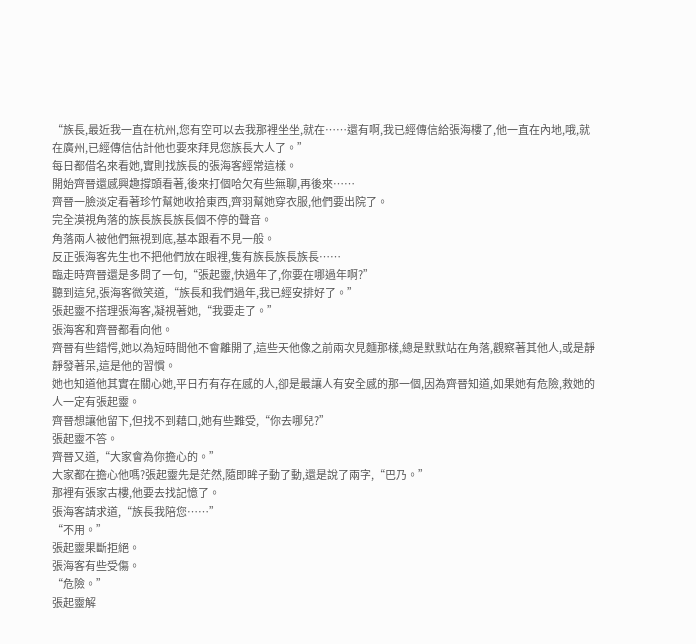“族長,最近我一直在杭州,您有空可以去我那裡坐坐,就在……還有啊,我已經傳信給張海樓了,他一直在內地,哦,就在廣州,已經傳信估計他也要來拜見您族長大人了。”
每日都借名來看她,實則找族長的張海客經常這樣。
開始齊晉還感興趣撐頭看著,後來打個哈欠有些無聊,再後來……
齊晉一臉淡定看著珍竹幫她收拾東西,齊羽幫她穿衣服,他們要出院了。
完全漠視角落的族長族長族長個不停的聲音。
角落兩人被他們無視到底,基本跟看不見一般。
反正張海客先生也不把他們放在眼裡,隻有族長族長族長……
臨走時齊晉還是多問了一句,“張起靈,快過年了,你要在哪過年啊?”
聽到這兒,張海客微笑道,“族長和我們過年,我已經安排好了。”
張起靈不搭理張海客,凝視著她,“我要走了。”
張海客和齊晉都看向他。
齊晉有些錯愕,她以為短時間他不會離開了,這些天他像之前兩次見麵那樣,總是默默站在角落,觀察著其他人,或是靜靜發著呆,這是他的習慣。
她也知道他其實在關心她,平日冇有存在感的人,卻是最讓人有安全感的那一個,因為齊晉知道,如果她有危險,救她的人一定有張起靈。
齊晉想讓他留下,但找不到藉口,她有些難受,“你去哪兒?”
張起靈不答。
齊晉又道,“大家會為你擔心的。”
大家都在擔心他嗎?張起靈先是茫然,隨即眸子動了動,還是說了兩字,“巴乃。”
那裡有張家古樓,他要去找記憶了。
張海客請求道,“族長我陪您……”
“不用。”
張起靈果斷拒絕。
張海客有些受傷。
“危險。”
張起靈解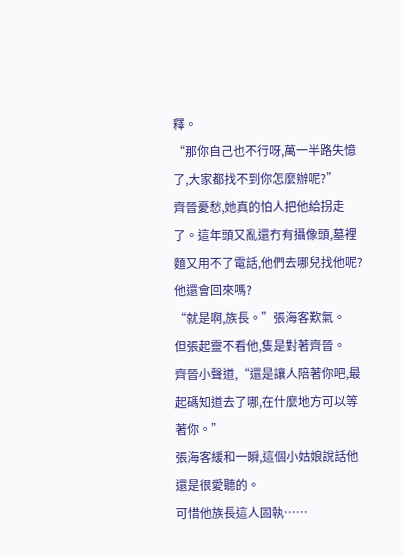釋。
“那你自己也不行呀,萬一半路失憶了,大家都找不到你怎麼辦呢?”
齊晉憂愁,她真的怕人把他給拐走了。這年頭又亂還冇有攝像頭,墓裡麵又用不了電話,他們去哪兒找他呢?他還會回來嗎?
“就是啊,族長。”張海客歎氣。
但張起靈不看他,隻是對著齊晉。
齊晉小聲道,“還是讓人陪著你吧,最起碼知道去了哪,在什麼地方可以等著你。”
張海客緩和一瞬,這個小姑娘說話他還是很愛聽的。
可惜他族長這人固執……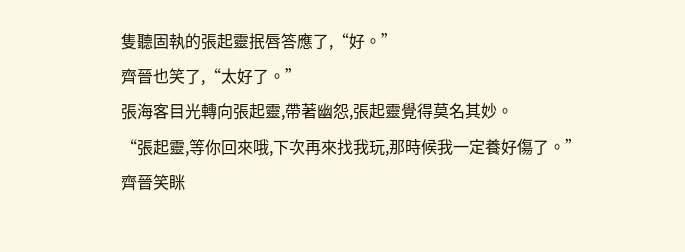隻聽固執的張起靈抿唇答應了,“好。”
齊晉也笑了,“太好了。”
張海客目光轉向張起靈,帶著幽怨,張起靈覺得莫名其妙。
“張起靈,等你回來哦,下次再來找我玩,那時候我一定養好傷了。”
齊晉笑眯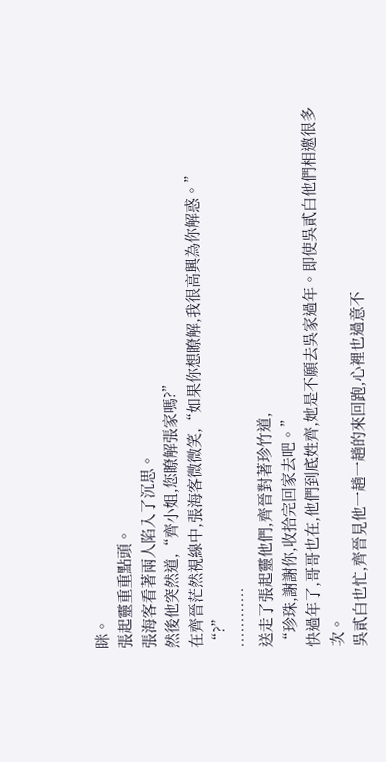眯。
張起靈重重點頭。
張海客看著兩人陷入了沉思。
然後他突然道,“齊小姐,您瞭解張家嗎?”
在齊晉茫然視線中,張海客微微笑,“如果你想瞭解,我很高興為你解惑。”
“?”
…………
送走了張起靈他們,齊晉對著珍竹道,
“珍珠,謝謝你,收拾完回家去吧。”
快過年了,哥哥也在,他們到底姓齊,她是不願去吳家過年。即使吳貳白他們相邀很多次。
吳貳白也忙,齊晉見他一趟一趟的來回跑,心裡也過意不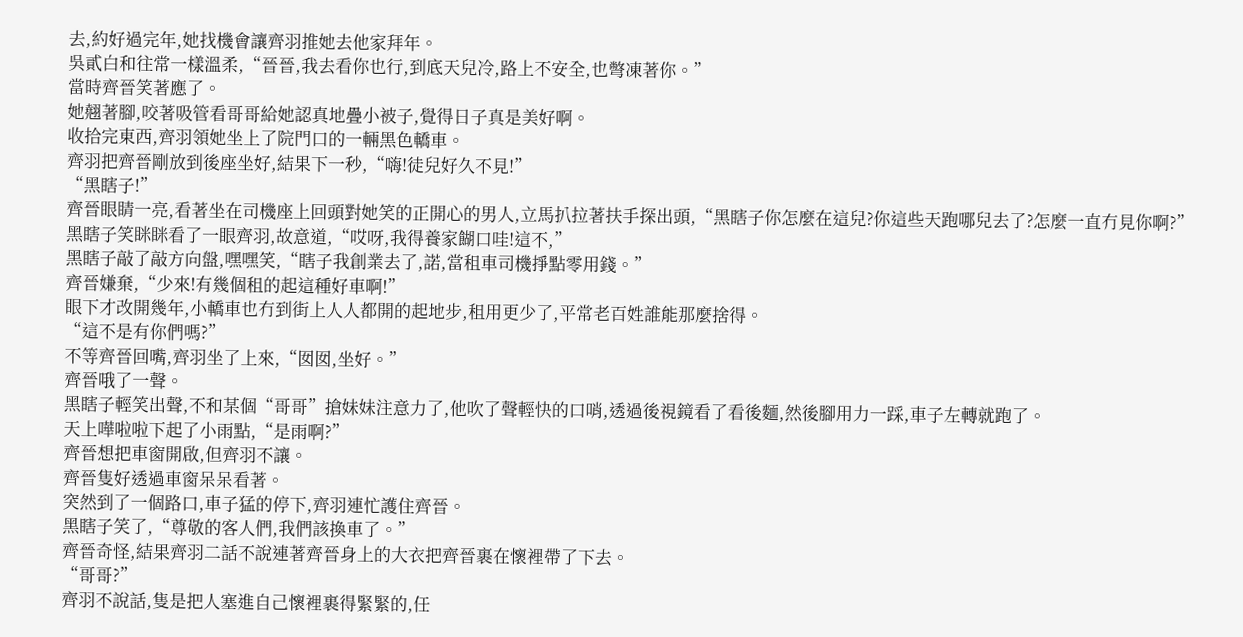去,約好過完年,她找機會讓齊羽推她去他家拜年。
吳貳白和往常一樣溫柔,“晉晉,我去看你也行,到底天兒冷,路上不安全,也彆凍著你。”
當時齊晉笑著應了。
她翹著腳,咬著吸管看哥哥給她認真地疊小被子,覺得日子真是美好啊。
收拾完東西,齊羽領她坐上了院門口的一輛黑色轎車。
齊羽把齊晉剛放到後座坐好,結果下一秒,“嗨!徒兒好久不見!”
“黑瞎子!”
齊晉眼睛一亮,看著坐在司機座上回頭對她笑的正開心的男人,立馬扒拉著扶手探出頭,“黑瞎子你怎麼在這兒?你這些天跑哪兒去了?怎麼一直冇見你啊?”
黑瞎子笑眯眯看了一眼齊羽,故意道,“哎呀,我得養家餬口哇!這不,”
黑瞎子敲了敲方向盤,嘿嘿笑,“瞎子我創業去了,諾,當租車司機掙點零用錢。”
齊晉嫌棄,“少來!有幾個租的起這種好車啊!”
眼下才改開幾年,小轎車也冇到街上人人都開的起地步,租用更少了,平常老百姓誰能那麼捨得。
“這不是有你們嗎?”
不等齊晉回嘴,齊羽坐了上來,“囡囡,坐好。”
齊晉哦了一聲。
黑瞎子輕笑出聲,不和某個“哥哥”搶妹妹注意力了,他吹了聲輕快的口哨,透過後視鏡看了看後麵,然後腳用力一踩,車子左轉就跑了。
天上嘩啦啦下起了小雨點,“是雨啊?”
齊晉想把車窗開啟,但齊羽不讓。
齊晉隻好透過車窗呆呆看著。
突然到了一個路口,車子猛的停下,齊羽連忙護住齊晉。
黑瞎子笑了,“尊敬的客人們,我們該換車了。”
齊晉奇怪,結果齊羽二話不說連著齊晉身上的大衣把齊晉裹在懷裡帶了下去。
“哥哥?”
齊羽不說話,隻是把人塞進自己懷裡裹得緊緊的,任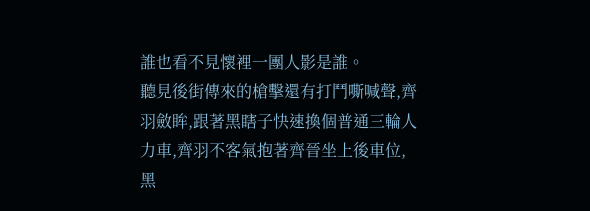誰也看不見懷裡一團人影是誰。
聽見後街傳來的槍擊還有打鬥嘶喊聲,齊羽斂眸,跟著黑瞎子快速換個普通三輪人力車,齊羽不客氣抱著齊晉坐上後車位,黑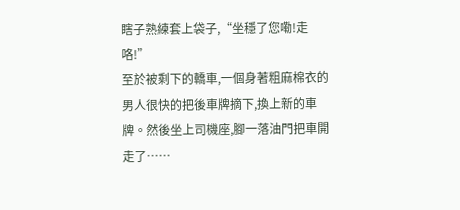瞎子熟練套上袋子,“坐穩了您嘞!走咯!”
至於被剩下的轎車,一個身著粗麻棉衣的男人很快的把後車牌摘下,換上新的車牌。然後坐上司機座,腳一落油門把車開走了……